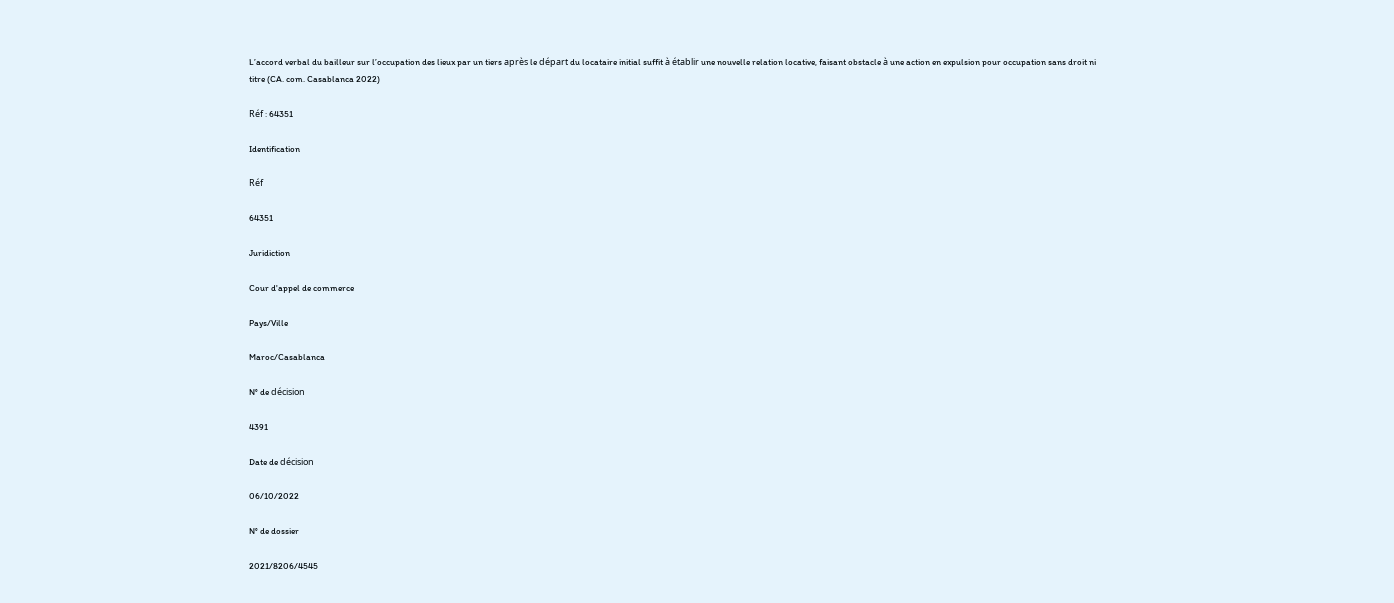L’accord verbal du bailleur sur l’occupation des lieux par un tiers après le départ du locataire initial suffit à établir une nouvelle relation locative, faisant obstacle à une action en expulsion pour occupation sans droit ni titre (CA. com. Casablanca 2022)

Réf : 64351

Identification

Réf

64351

Juridiction

Cour d'appel de commerce

Pays/Ville

Maroc/Casablanca

N° de décision

4391

Date de décision

06/10/2022

N° de dossier

2021/8206/4545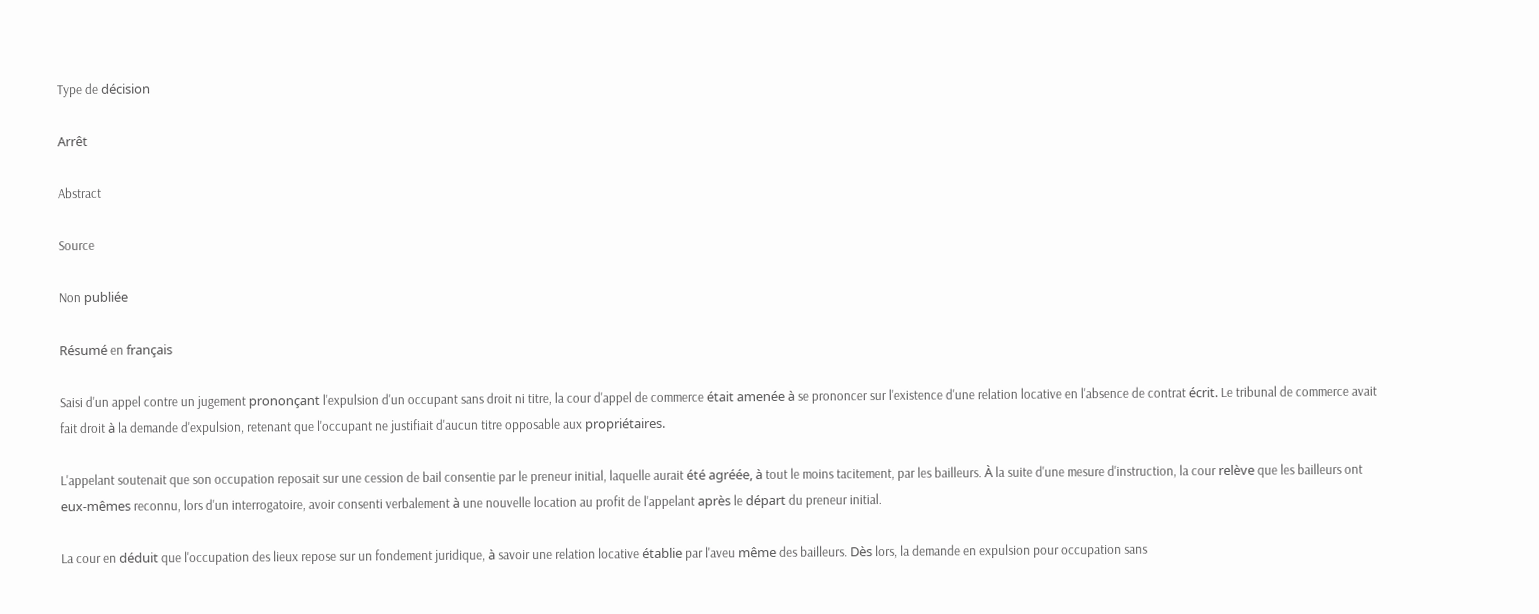Type de décision

Arrêt

Abstract

Source

Non publiée

Résumé en français

Saisi d'un appel contre un jugement prononçant l'expulsion d'un occupant sans droit ni titre, la cour d'appel de commerce était amenée à se prononcer sur l'existence d'une relation locative en l'absence de contrat écrit. Le tribunal de commerce avait fait droit à la demande d'expulsion, retenant que l'occupant ne justifiait d'aucun titre opposable aux propriétaires.

L'appelant soutenait que son occupation reposait sur une cession de bail consentie par le preneur initial, laquelle aurait été agréée, à tout le moins tacitement, par les bailleurs. À la suite d'une mesure d'instruction, la cour relève que les bailleurs ont eux-mêmes reconnu, lors d'un interrogatoire, avoir consenti verbalement à une nouvelle location au profit de l'appelant après le départ du preneur initial.

La cour en déduit que l'occupation des lieux repose sur un fondement juridique, à savoir une relation locative établie par l'aveu même des bailleurs. Dès lors, la demande en expulsion pour occupation sans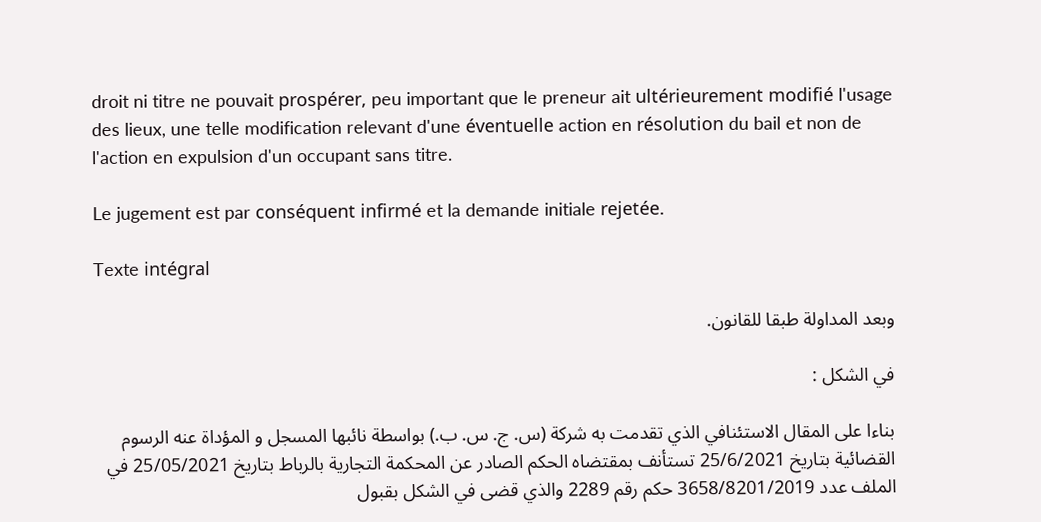droit ni titre ne pouvait prospérer, peu important que le preneur ait ultérieurement modifié l'usage des lieux, une telle modification relevant d'une éventuelle action en résolution du bail et non de l'action en expulsion d'un occupant sans titre.

Le jugement est par conséquent infirmé et la demande initiale rejetée.

Texte intégral

وبعد المداولة طبقا للقانون.

في الشكل :

بناءا على المقال الاستئنافي الذي تقدمت به شركة (س. ج. س. ب.) بواسطة نائبها المسجل و المؤداة عنه الرسوم القضائية بتاريخ 25/6/2021 تستأنف بمقتضاه الحكم الصادر عن المحكمة التجارية بالرباط بتاريخ 25/05/2021 في الملف عدد 3658/8201/2019 حكم رقم 2289 والذي قضى في الشكل بقبول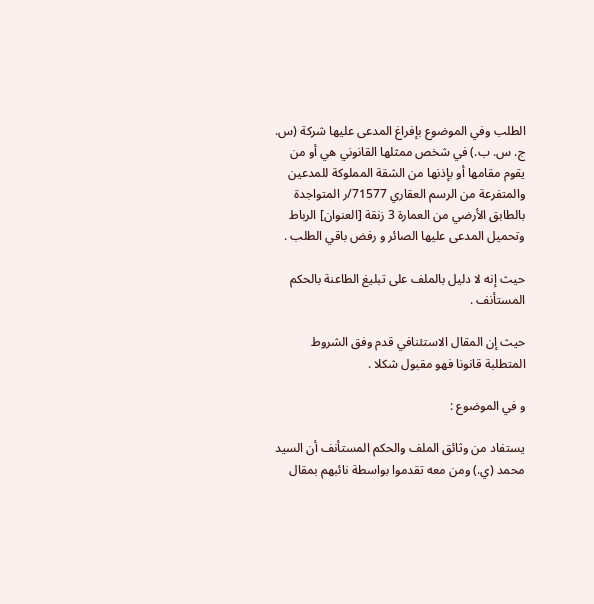الطلب وفي الموضوع بإفراغ المدعى عليها شركة (س. ج. س. ب.) في شخص ممثلها القانوني هي أو من يقوم مقامها أو بإذنها من الشقة المملوكة للمدعين والمتفرعة من الرسم العقاري 71577/ر المتواجدة بالطابق الأرضي من العمارة 3 زنقة [العنوان] الرباط وتحميل المدعى عليها الصائر و رفض باقي الطلب .

حيث إنه لا دليل بالملف على تبليغ الطاعنة بالحكم المستأنف .

حيث إن المقال الاستئنافي قدم وفق الشروط المتطلبة قانونا فهو مقبول شكلا .

و في الموضوع :

يستفاد من وثائق الملف والحكم المستأنف أن السيد محمد (ي.) ومن معه تقدموا بواسطة نائبهم بمقال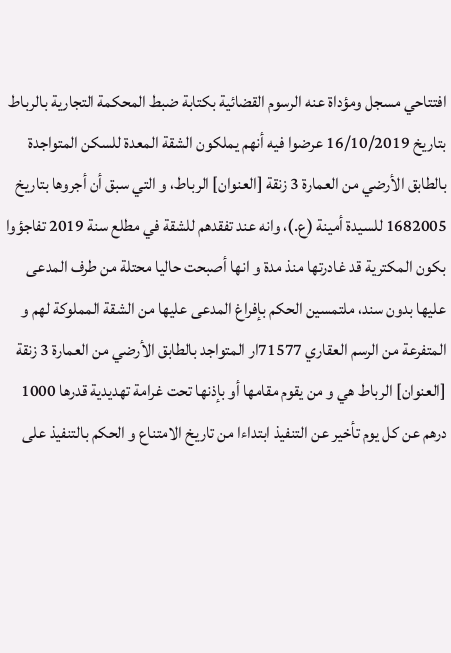افتتاحي مسجل ومؤداة عنه الرسوم القضائية بكتابة ضبط المحكمة التجارية بالرباط بتاريخ 16/10/2019 عرضوا فيه أنهم يملكون الشقة المعدة للسكن المتواجدة بالطابق الأرضي من العمارة 3 زنقة [العنوان] الرباط، و التي سبق أن أجروها بتاريخ 1682005 للسيدة أمينة (ع.)، وانه عند تفقدهم للشقة في مطلع سنة 2019 تفاجؤوا بكون المكترية قد غادرتها منذ مدة و انها أصبحت حاليا محتلة من طرف المدعى عليها بدون سند، ملتمسين الحكم بإفراغ المدعی عليها من الشقة المملوكة لهم و المتفرعة من الرسم العقاري 71577ار المتواجد بالطابق الأرضي من العمارة 3 زنقة [العنوان] الرباط هي و من يقوم مقامها أو بإذنها تحت غرامة تهديدية قدرها 1000 درهم عن كل يوم تأخير عن التنفيذ ابتداءا من تاريخ الامتناع و الحكم بالتنفيذ على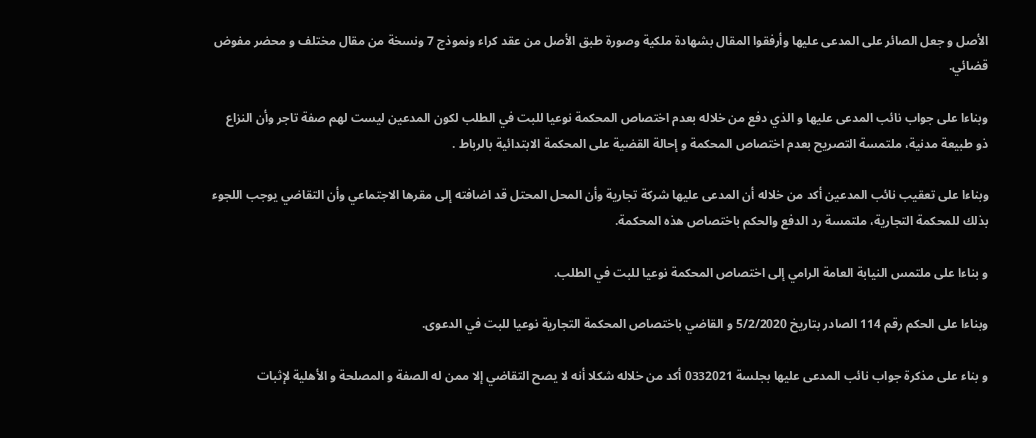الأصل و جعل الصائر على المدعى عليها وأرفقوا المقال بشهادة ملكية وصورة طبق الأصل من عقد كراء ونموذج 7 ونسخة من مقال مختلف و محضر مفوض قضائي.

وبناءا على جواب نائب المدعى عليها و الذي دفع من خلاله بعدم اختصاص المحكمة نوعيا للبت في الطلب لكون المدعين ليست لهم صفة تاجر وأن النزاع ذو طبيعة مدنية، ملتمسة التصريح بعدم اختصاص المحكمة و إحالة القضية على المحكمة الابتدائية بالرباط .

وبناءا على تعقيب نائب المدعين أكد من خلاله أن المدعى عليها شركة تجارية وأن المحل المحتل قد اضافته إلى مقرها الاجتماعي وأن التقاضي يوجب اللجوء بذلك للمحكمة التجارية، ملتمسة رد الدفع والحكم باختصاص هذه المحكمة.

و بناءا على ملتمس النيابة العامة الرامي إلى اختصاص المحكمة نوعيا للبت في الطلب.

وبناءا على الحكم رقم 114 الصادر بتاريخ 5/2/2020 و القاضي باختصاص المحكمة التجارية نوعيا للبت في الدعوى.

و بناء على مذكرة جواب نائب المدعى عليها بجلسة 0332021 أكد من خلاله شکلا أنه لا يصح التقاضي إلا ممن له الصفة و المصلحة و الأهلية لإثبات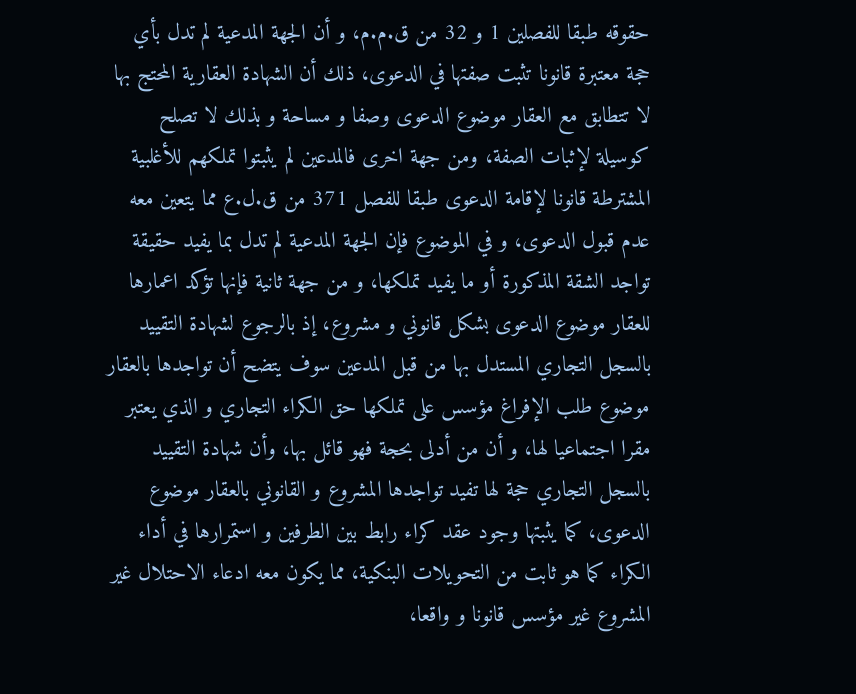حقوقه طبقا للفصلين 1 و 32 من ق.م.م، و أن الجهة المدعية لم تدل بأي حجة معتبرة قانونا تثبت صفتها في الدعوى، ذلك أن الشهادة العقارية المحتج بها لا تتطابق مع العقار موضوع الدعوى وصفا و مساحة و بذلك لا تصلح كوسيلة لإثبات الصفة، ومن جهة اخرى فالمدعين لم يثبتوا تملكهم للأغلبية المشترطة قانونا لإقامة الدعوى طبقا للفصل 371 من ق.ل.ع مما يتعين معه عدم قبول الدعوى، و في الموضوع فإن الجهة المدعية لم تدل بما يفيد حقيقة تواجد الشقة المذكورة أو ما يفيد تملكها، و من جهة ثانية فإنها تؤكد اعمارها للعقار موضوع الدعوى بشكل قانوني و مشروع، إذ بالرجوع لشهادة التقييد بالسجل التجاري المستدل بها من قبل المدعين سوف يتضح أن تواجدها بالعقار موضوع طلب الإفراغ مؤسس على تملكها حق الكراء التجاري و الذي يعتبر مقرا اجتماعيا لها، و أن من أدلى بحجة فهو قائل بها، وأن شهادة التقييد بالسجل التجاري حجة لها تفيد تواجدها المشروع و القانوني بالعقار موضوع الدعوى، كما يثبتها وجود عقد كراء رابط بين الطرفين و استمرارها في أداء الكراء كما هو ثابت من التحويلات البنكية، مما يكون معه ادعاء الاحتلال غير المشروع غير مؤسس قانونا و واقعا،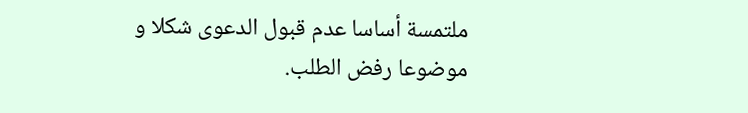ملتمسة أساسا عدم قبول الدعوى شکلا و موضوعا رفض الطلب.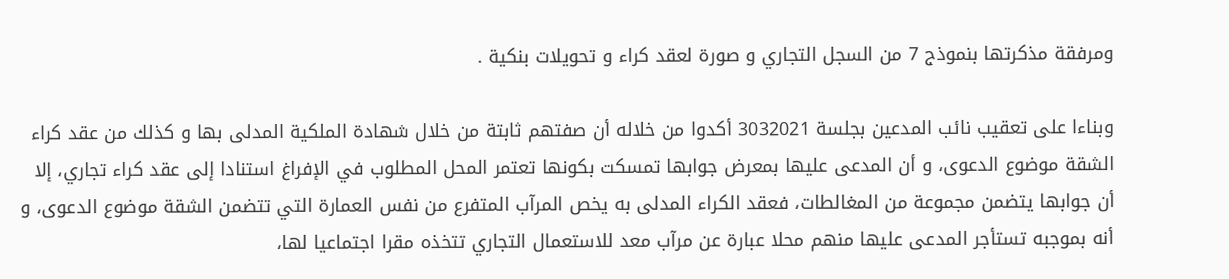ومرفقة مذكرتها بنموذج 7 من السجل التجاري و صورة لعقد كراء و تحويلات بنكية .

وبناءا على تعقيب نائب المدعين بجلسة 3032021 أكدوا من خلاله أن صفتهم ثابتة من خلال شهادة الملكية المدلى بها و كذلك من عقد كراء الشقة موضوع الدعوى، و أن المدعى عليها بمعرض جوابها تمسكت بكونها تعتمر المحل المطلوب في الإفراغ استنادا إلى عقد كراء تجاري، إلا أن جوابها يتضمن مجموعة من المغالطات، فعقد الكراء المدلى به يخص المرآب المتفرع من نفس العمارة التي تتضمن الشقة موضوع الدعوى، و أنه بموجبه تستأجر المدعى عليها منهم محلا عبارة عن مرآب معد للاستعمال التجاري تتخذه مقرا اجتماعيا لها،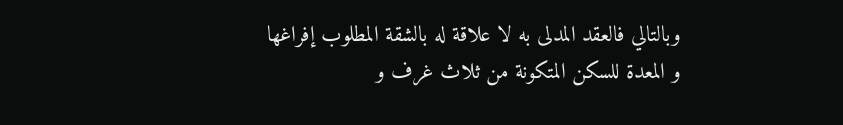وبالتالي فالعقد المدلى به لا علاقة له بالشقة المطلوب إفراغها و المعدة للسكن المتكونة من ثلاث غرف و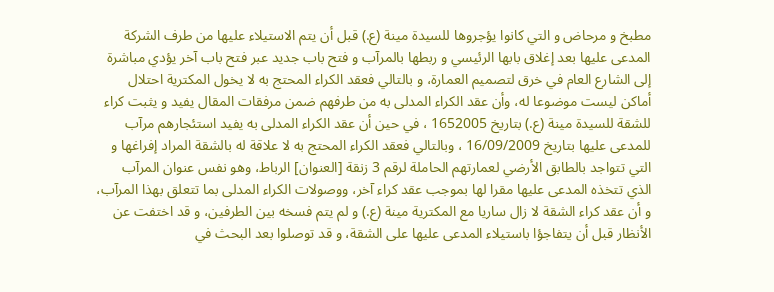مطبخ و مرحاض و التي كانوا يؤجروها للسيدة مينة (ع.) قبل أن يتم الاستيلاء عليها من طرف الشركة المدعى عليها بعد إغلاق بابها الرئيسي و ربطها بالمرآب و فتح باب جديد عبر فتح باب آخر يؤدي مباشرة إلى الشارع العام في خرق لتصميم العمارة، و بالتالي فعقد الكراء المحتج به لا يخول المكترية احتلال أماكن ليست موضوعا له، وأن عقد الكراء المدلى به من طرفهم ضمن مرفقات المقال يفيد و يثبت كراء للشقة للسيدة مينة (ع.) بتاريخ 1652005 ، في حين أن عقد الكراء المدلى به يفيد استئجارهم مرآب للمدعى عليها بتاريخ 16/09/2009 ، وبالتالي فعقد الكراء المحتج به لا علاقة له بالشقة المراد إفراغها و التي تتواجد بالطابق الأرضي لعمارتهم الحاملة لرقم 3 زنقة [العنوان] الرباط، وهو نفس عنوان المرآب الذي تتخذه المدعى عليها مقرا لها بموجب عقد كراء آخر، ووصولات الكراء المدلى بما تتعلق بهذا المرآب، و أن عقد كراء الشقة لا زال ساريا مع المكترية مينة (ع.) و لم يتم فسخه بين الطرفين، و قد اختفت عن الأنظار قبل أن يتفاجؤا باستيلاء المدعى عليها على الشقة، و قد توصلوا بعد البحث في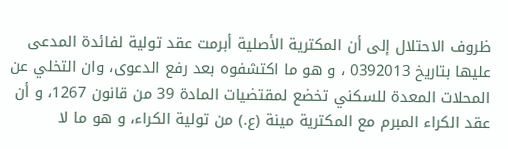ظروف الاحتلال إلى أن المكترية الأصلية أبرمت عقد تولية لفائدة المدعى عليها بتاريخ 0392013 ، و هو ما اكتشفوه بعد رفع الدعوى، وان التخلي عن المحلات المعدة للسكني تخضع لمقتضيات المادة 39 من قانون 1267، و أن عقد الكراء المبرم مع المكترية مينة (ع.) من تولية الكراء، و هو ما لا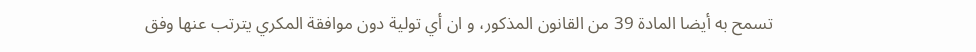تسمح به أيضا المادة 39 من القانون المذكور، و ان أي تولية دون موافقة المكري يترتب عنها وفق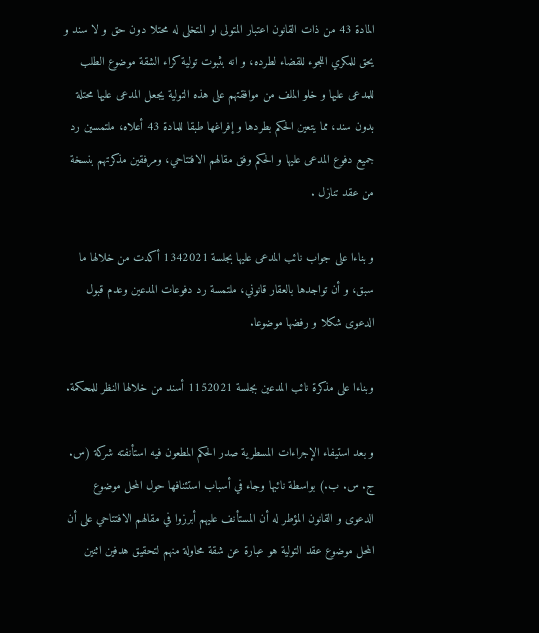المادة 43 من ذات القانون اعتبار المتولى او المتخلى له محتلا دون حق و لا سند و يحق للمكري اللجوء للقضاء لطرده، و انه بثبوت تولية كراء الشقة موضوع الطلب للمدعى عليها و خلو الملف من موافقتهم على هذه التولية يجعل المدعى عليها محتلة بدون سند، مما يتعين الحكم بطردها و إفراغها طبقا للمادة 43 أعلاه، ملتمسين رد جميع دفوع المدعى عليها و الحكم وفق مقالهم الافتتاحي، ومرفقين مذكرتهم بنسخة من عقد تنازل .

و بناءا على جواب نائب المدعى عليها بجلسة 1342021 أكدت من خلالها ما سبق، و أن تواجدها بالعقار قانوني، ملتمسة رد دفوعات المدعين وعدم قبول الدعوى شكلا و رفضها موضوعا.

وبناءا على مذكرة نائب المدعين بجلسة 1152021 أسند من خلالها النظر للمحكمة.

و بعد استيفاء الإجراءات المسطرية صدر الحكم المطعون فيه استأنفته شركة (س. ج. س. ب.) بواسطة نائبها وجاء في أسباب استئنافها حول المحل موضوع الدعوى و القانون المؤطر له أن المستأنف عليهم أبرزوا في مقالهم الافتتاحي على أن المحل موضوع عقد التولية هو عبارة عن شقة محاولة منهم لتحقيق هدفين اثنين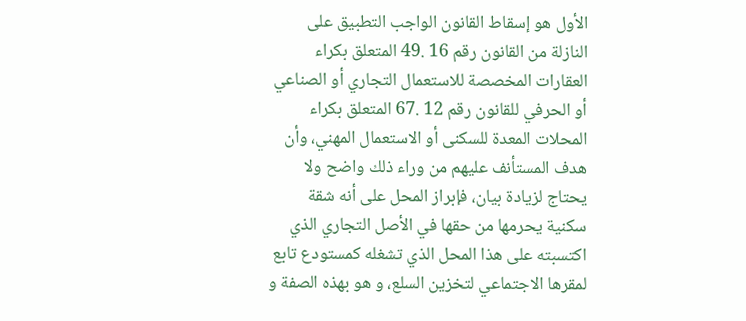الأول هو إسقاط القانون الواجب التطبيق على النازلة من القانون رقم 16 .49 المتعلق بكراء العقارات المخصصة للاستعمال التجاري أو الصناعي أو الحرفي للقانون رقم 12 .67 المتعلق بكراء المحلات المعدة للسكنى أو الاستعمال المهني، وأن هدف المستأنف عليهم من وراء ذلك واضح ولا يحتاج لزيادة بيان، فإبراز المحل على أنه شقة سكنية يحرمها من حقها في الأصل التجاري الذي اكتسبته على هذا المحل الذي تشغله كمستودع تابع لمقرها الاجتماعي لتخزين السلع، و هو بهذه الصفة و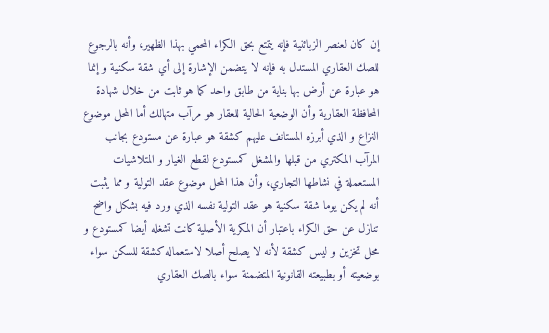إن كان لعنصر الزبائنية فإنه يتمتع بحق الكراء المحمي بهذا الظهير، وأنه بالرجوع للصك العقاري المستدل به فإنه لا يتضمن الإشارة إلى أي شقة سكنية و إنما هو عبارة عن أرض بها بناية من طابق واحد كما هو ثابت من خلال شهادة المحافظة العقارية وأن الوضعية الحالية للعقار هو مرآب متهالك أما المحل موضوع النزاع و الذي أبرزه المستانف عليهم کشقة هو عبارة عن مستودع بجانب المرآب المكتري من قبلها والمشغل كمستودع لقطع الغيار و المتلاشيات المستعملة في نشاطها التجاري، وأن هذا المحل موضوع عقد التولية و مما يثبت أنه لم يكن يوما شقة سكنية هو عقد التولية نفسه الذي ورد فيه بشكل واضح تنازل عن حق الكراء باعتبار أن المكرية الأصلية كانت تشغله أيضا كمستودع و محل تخزین و لیس کشقة لأنه لا يصلح أصلا لاستعماله کشقة للسكن سواء بوضعيته أو بطبيعته القانونية المتضمنة سواء بالصك العقاري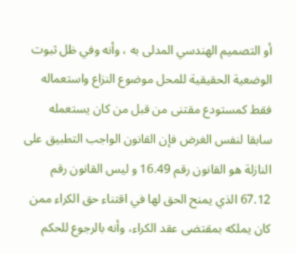أو التصميم الهندسي المدلی به ، وأنه وفي ظل ثبوت الوضعية الحقيقية للمحل موضوع النزاع واستعماله فقط كمستودع مقتنی من قبل من كان يستعمله سابقا لنفس الغرض فإن القانون الواجب التطبيق على النازلة هو القانون رقم 16.49 و ليس القانون رقم 67.12 الذي يمنح الحق لها في اقتناء حق الكراء ممن كان يملكه بمقتضى عقد الكراء، وأنه بالرجوع للحكم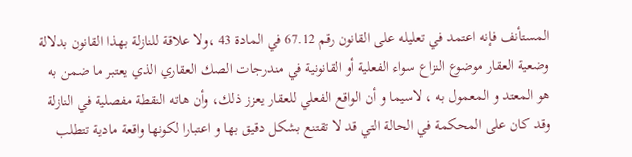المستأنف فإنه اعتمد في تعليله على القانون رقم 67.12 في المادة 43 ،ولا علاقة للنازلة بهذا القانون بدلالة وضعية العقار موضوع النزاع سواء الفعلية أو القانونية في مندرجات الصك العقاري الذي يعتبر ما ضمن به هو المعتد و المعمول به ، لاسيما و أن الواقع الفعلي للعقار يعزز ذلك، وأن هاته النقطة مفصلية في النازلة وقد كان على المحكمة في الحالة التي قد لا تقتنع بشكل دقيق بها و اعتبارا لكونها واقعة مادية تتطلب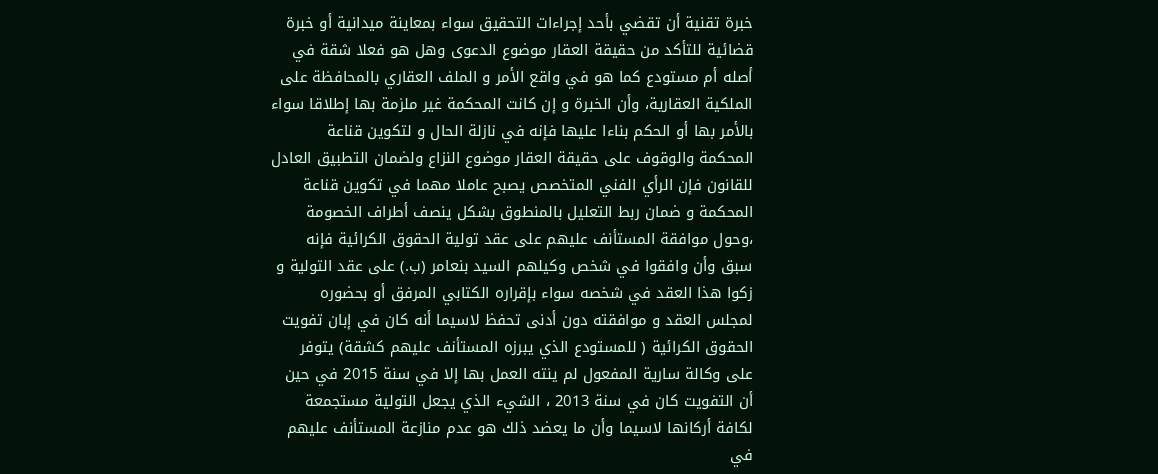خبرة تقنية أن تقضي بأحد إجراءات التحقيق سواء بمعاينة ميدانية أو خبرة قضائية للتأكد من حقيقة العقار موضوع الدعوى وهل هو فعلا شقة في أصله أم مستودع كما هو في واقع الأمر و الملف العقاري بالمحافظة على الملكية العقارية، وأن الخبرة و إن كانت المحكمة غير ملزمة بها إطلاقا سواء بالأمر بها أو الحكم بناءا عليها فإنه في نازلة الحال و لتكوين قناعة المحكمة والوقوف على حقيقة العقار موضوع النزاع ولضمان التطبيق العادل للقانون فإن الرأي الفني المتخصص يصبح عاملا مهما في تكوين قناعة المحكمة و ضمان ربط التعليل بالمنطوق بشكل ينصف أطراف الخصومة ،وحول موافقة المستأنف عليهم على عقد تولية الحقوق الكرائية فإنه سبق وأن وافقوا في شخص وكيلهم السيد بنعامر (ب.) على عقد التولية و زكوا هذا العقد في شخصه سواء بإقراره الكتابي المرفق أو بحضوره لمجلس العقد و موافقته دون أدنی تحفظ لاسيما أنه كان في إبان تفويت الحقوق الكرائية ( للمستودع الذي يبرزه المستأنف عليهم کشقة) يتوفر على وكالة سارية المفعول لم ينته العمل بها إلا في سنة 2015 في حين أن التفويت كان في سنة 2013 ، الشيء الذي يجعل التولية مستجمعة لكافة أركانها لاسيما وأن ما يعضد ذلك هو عدم منازعة المستأنف عليهم في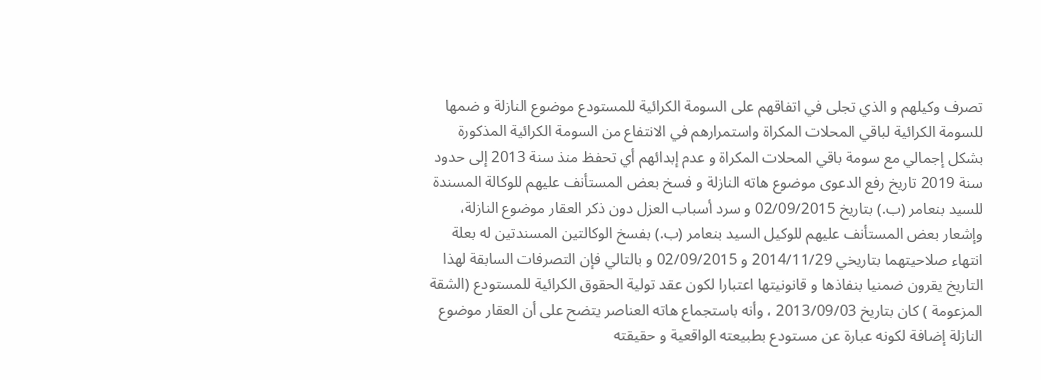تصرف وكيلهم و الذي تجلى في اتفاقهم على السومة الكرائية للمستودع موضوع النازلة و ضمها للسومة الكرائية لباقي المحلات المكراة واستمرارهم في الانتفاع من السومة الكرائية المذكورة بشكل إجمالي مع سومة باقي المحلات المكراة و عدم إبدائهم أي تحفظ منذ سنة 2013 إلى حدود سنة 2019 تاريخ رفع الدعوى موضوع هاته النازلة و فسخ بعض المستأنف عليهم للوكالة المسندة للسيد بنعامر (ب.) بتاريخ 02/09/2015 و سرد أسباب العزل دون ذكر العقار موضوع النازلة، وإشعار بعض المستأنف عليهم للوكيل السيد بنعامر (ب.) بفسخ الوكالتين المسندتين له بعلة انتهاء صلاحيتهما بتاریخي 2014/11/29 و 02/09/2015 و بالتالي فإن التصرفات السابقة لهذا التاريخ يقرون ضمنيا بنفاذها و قانونيتها اعتبارا لكون عقد تولية الحقوق الكرائية للمستودع (الشقة المزعومة ) كان بتاريخ 2013/09/03 ، وأنه باستجماع هاته العناصر يتضح على أن العقار موضوع النازلة إضافة لكونه عبارة عن مستودع بطبيعته الواقعية و حقيقته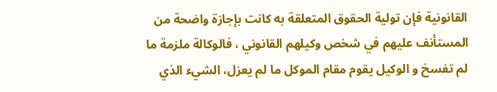القانونية فإن تولية الحقوق المتعلقة به كانت بإجازة واضحة من المستأنف عليهم في شخص وكيلهم القانوني ، فالوكالة ملزمة ما لم تفسخ و الوكيل يقوم مقام الموكل ما لم يعزل، الشيء الذي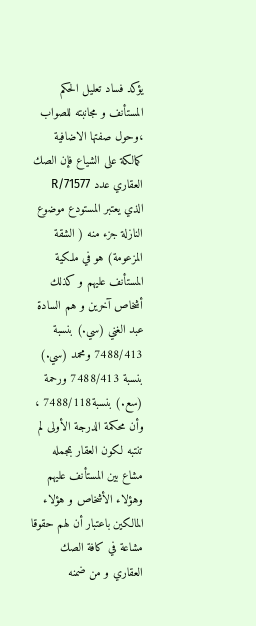يؤكد فساد تعليل الحكم المستأنف و مجانبته للصواب ،وحول صفتها الاضافية كمالكة على الشياع فإن الصك العقاري عدد 71577/R الذي يعتبر المستودع موضوع النازلة جزء منه ( الشقة المزعومة) هو في ملكية المستأنف عليهم و كذلك أشخاص آخرین و هم السادة عبد الغني (سي.) بنسبة 7488/413 ومحمد (سي.) بنسبة 7488/413 ورحمة (سع.) بنسبة7488/118 ، وأن محكمة الدرجة الأولى لم تنتبه لكون العقار بمجمله مشاع بين المستأنف عليهم وهؤلاء الأشخاص و هؤلاء المالكين باعتبار أن لهم حقوقا مشاعة في كافة الصك العقاري و من ضمنه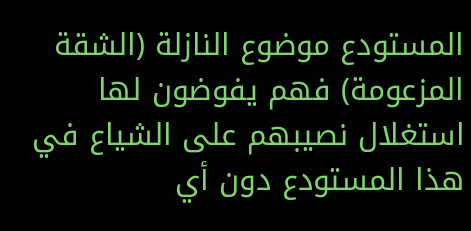المستودع موضوع النازلة (الشقة المزعومة) فهم يفوضون لها استغلال نصيبهم على الشياع في هذا المستودع دون أي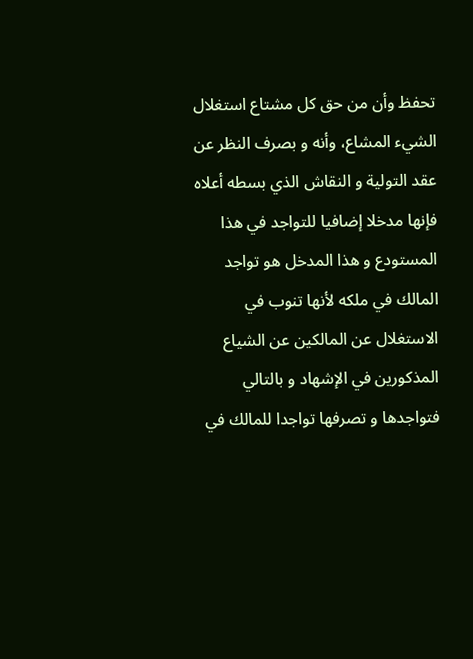تحفظ وأن من حق كل مشتاع استغلال الشيء المشاع، وأنه و بصرف النظر عن عقد التولية و النقاش الذي بسطه أعلاه فإنها مدخلا إضافيا للتواجد في هذا المستودع و هذا المدخل هو تواجد المالك في ملكه لأنها تنوب في الاستغلال عن المالكين عن الشياع المذكورين في الإشهاد و بالتالي فتواجدها و تصرفها تواجدا للمالك في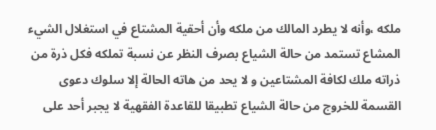ملكه ،وأنه لا يطرد المالك من ملكه وأن أحقية المشتاع في استغلال الشيء المشاع تستمد من حالة الشياع بصرف النظر عن نسبة تملكه فكل ذرة من ذراته ملك لكافة المشتاعين و لا يحد من هاته الحالة إلا سلوك دعوى القسمة للخروج من حالة الشياع تطبيقا للقاعدة الفقهية لا يجبر أحد على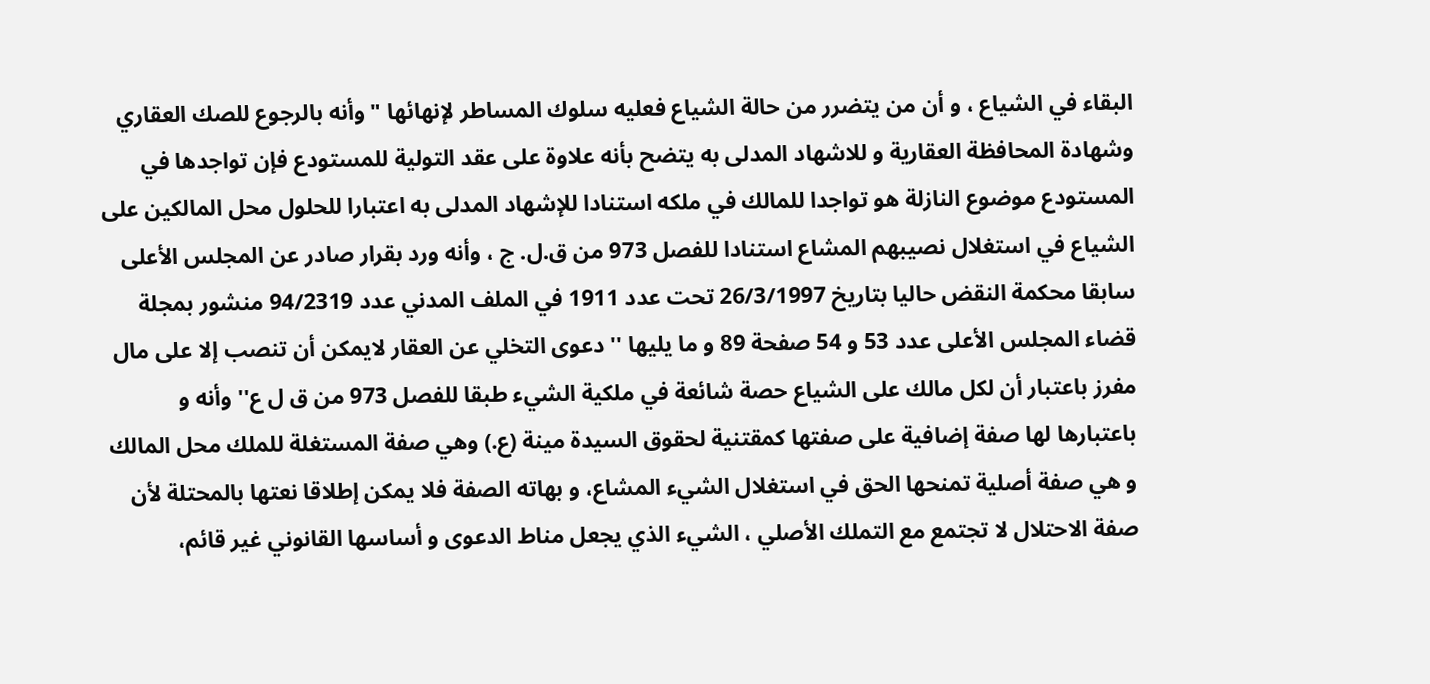البقاء في الشياع ، و أن من يتضرر من حالة الشياع فعليه سلوك المساطر لإنهائها " وأنه بالرجوع للصك العقاري وشهادة المحافظة العقارية و للاشهاد المدلى به يتضح بأنه علاوة على عقد التولية للمستودع فإن تواجدها في المستودع موضوع النازلة هو تواجدا للمالك في ملكه استنادا للإشهاد المدلی به اعتبارا للحلول محل المالكين على الشياع في استغلال نصيبهم المشاع استنادا للفصل 973 من ق.ل. ج ، وأنه ورد بقرار صادر عن المجلس الأعلى سابقا محكمة النقض حاليا بتاریخ 26/3/1997 تحت عدد 1911 في الملف المدني عدد 94/2319 منشور بمجلة قضاء المجلس الأعلى عدد 53 و 54 صفحة 89 و ما يليها '' دعوى التخلي عن العقار لايمكن أن تنصب إلا على مال مفرز باعتبار أن لكل مالك على الشياع حصة شائعة في ملكية الشيء طبقا للفصل 973 من ق ل ع'' وأنه و باعتبارها لها صفة إضافية على صفتها كمقتنية لحقوق السيدة مينة (ع.) وهي صفة المستغلة للملك محل المالك و هي صفة أصلية تمنحها الحق في استغلال الشيء المشاع، و بهاته الصفة فلا يمكن إطلاقا نعتها بالمحتلة لأن صفة الاحتلال لا تجتمع مع التملك الأصلي ، الشيء الذي يجعل مناط الدعوى و أساسها القانوني غير قائم،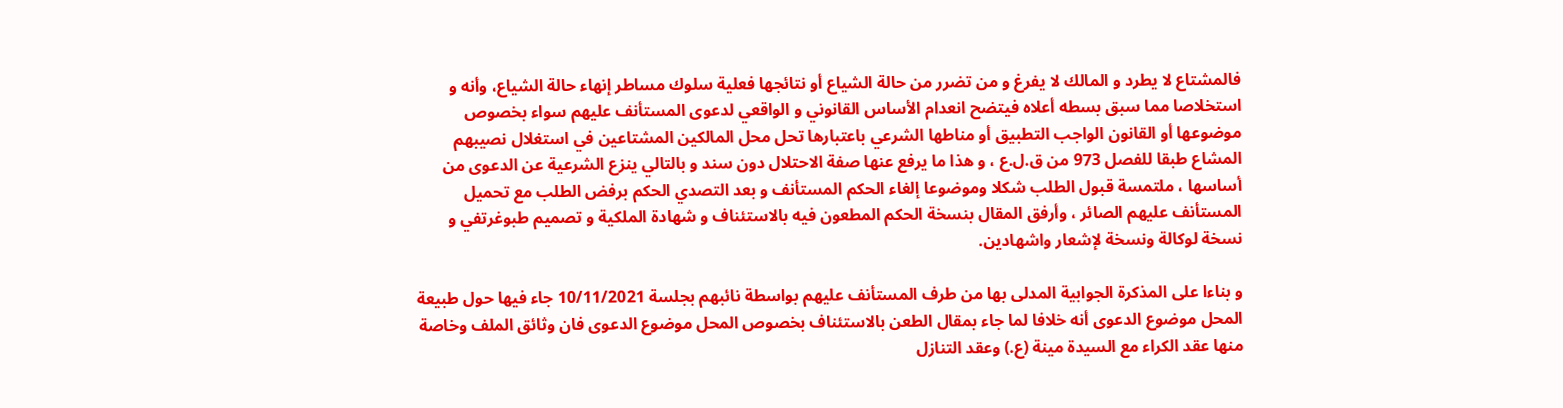فالمشتاع لا يطرد و المالك لا يفرغ و من تضرر من حالة الشياع أو نتائجها فعلية سلوك مساطر إنهاء حالة الشياع، وأنه و استخلاصا مما سبق بسطه أعلاه فيتضح انعدام الأساس القانوني و الواقعي لدعوى المستأنف عليهم سواء بخصوص موضوعها أو القانون الواجب التطبيق أو مناطها الشرعي باعتبارها تحل محل المالكين المشتاعين في استغلال نصيبهم المشاع طبقا للفصل 973 من ق.ل.ع ، و هذا ما يرفع عنها صفة الاحتلال دون سند و بالتالي ينزع الشرعية عن الدعوى من أساسها ، ملتمسة قبول الطلب شكلا وموضوعا إلغاء الحكم المستأنف و بعد التصدي الحكم برفض الطلب مع تحميل المستأنف عليهم الصائر ، وأرفق المقال بنسخة الحكم المطعون فيه بالاستئناف و شهادة الملكية و تصميم طبوغرتفي و نسخة لوكالة ونسخة لإشعار واشهادين.

و بناءا على المذكرة الجوابية المدلى بها من طرف المستأنف عليهم بواسطة نائبهم بجلسة 10/11/2021 جاء فيها حول طبيعة المحل موضوع الدعوى أنه خلافا لما جاء بمقال الطعن بالاستئناف بخصوص المحل موضوع الدعوى فان وثائق الملف وخاصة منها عقد الكراء مع السيدة مينة (ع.) وعقد التنازل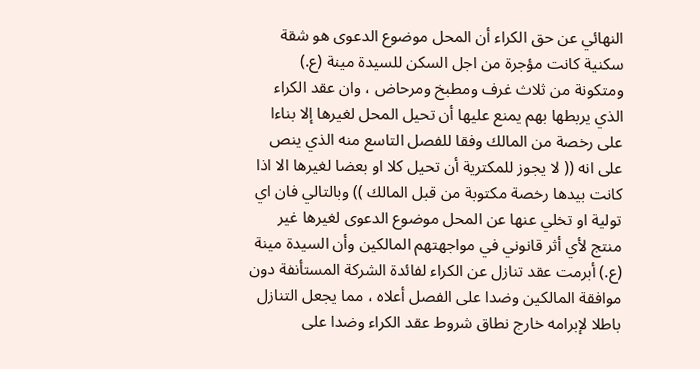النهائي عن حق الكراء أن المحل موضوع الدعوى هو شقة سكنية كانت مؤجرة من اجل السكن للسيدة مينة (ع.) ومتكونة من ثلاث غرف ومطبخ ومرحاض ، وان عقد الكراء الذي يربطها بهم يمنع عليها أن تحيل المحل لغيرها إلا بناءا على رخصة من المالك وفقا للفصل التاسع منه الذي ينص على انه (( لا يجوز للمكترية أن تحيل كلا او بعضا لغيرها الا اذا كانت بيدها رخصة مكتوبة من قبل المالك )) وبالتالي فان اي تولية او تخلي عنها عن المحل موضوع الدعوى لغيرها غير منتج لأي أثر قانوني في مواجهتهم المالكين وأن السيدة مينة (ع.) أبرمت عقد تنازل عن الكراء لفائدة الشركة المستأنفة دون موافقة المالكين وضدا على الفصل أعلاه ، مما يجعل التنازل باطلا لإبرامه خارج نطاق شروط عقد الكراء وضدا على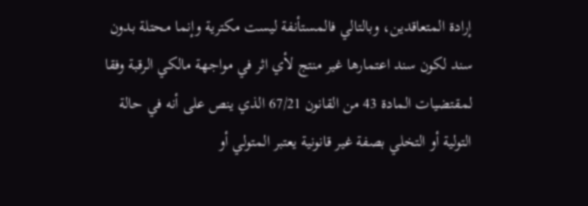إرادة المتعاقدين، وبالتالي فالمستأنفة ليست مكترية وإنما محتلة بدون سند لكون سند اعتمارها غير منتج لأي اثر في مواجهة مالكي الرقبة وفقا لمقتضيات المادة 43 من القانون 67/21 الذي ينص على أنه في حالة التولية أو التخلي بصفة غير قانونية يعتبر المتولي أو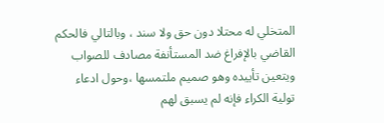المتخلي له محتلا دون حق ولا سند ، وبالتالي فالحكم القاضي بالإفراغ ضد المستأنفة مصادف للصواب ويتعين تأييده وهو صمیم ملتمسها ،وحول ادعاء تولية الكراء فإنه لم يسبق لهم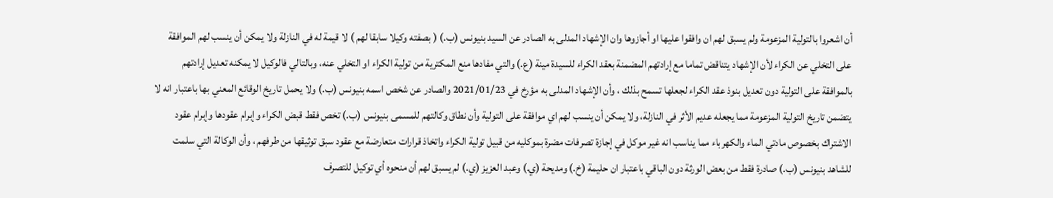أن اشعروا بالتولية المزعومة ولم يسبق لهم ان وافقوا عليها او أجازوها وان الإشهاد المدلى به الصادر عن السيد بنيونس (ب.) ( بصفته وكيلا سابقا لهم ) لا قيمة له في النازلة ولا يمكن أن ينسب لهم الموافقة على التخلي عن الكراء لأن الإشهاد يتناقض تماما مع إرادتهم المضمنة بعقد الكراء للسيدة مينة (ع.) والتي مفادها منع المكترية من تولية الكراء او التخلي عنه، وبالتالي فالوكيل لا يمكنه تعديل إرادتهم بالموافقة على التولية دون تعديل بنوذ عقد الكراء لجعلها تسمح بذلك ، وأن الإشهاد المدلى به مؤرخ في 2021/01/23 والصادر عن شخص اسمه بنيونس (ب.) ولا يحمل تاريخ الوقائع المعني بها باعتبار انه لا يتضمن تاريخ التولية المزعومة مما يجعله عديم الأثر في النازلة، ولا يمكن أن ينسب لهم اي موافقة على التولية وأن نطاق وكالتهم للمسمى بنيونس (ب.) تخص فقط قبض الكراء وإبرام عقودها وإبرام عقود الاشتراك بخصوص مادتي الماء والكهرباء مما يناسب انه غير موكل في إجازة تصرفات مضرة بموكليه من قبيل تولية الكراء واتخاذ قرارات متعارضة مع عقود سبق توثيقها من طرفهم ، وأن الوكالة التي سلمت للشاهد بنيونس (ب.) صادرة فقط من بعض الورثة دون الباقي باعتبار ان حليمة (خ.) ومديحة (ي.) وعبد العزيز (ي.) لم يسبق لهم أن منحوه أي توكيل للتصرف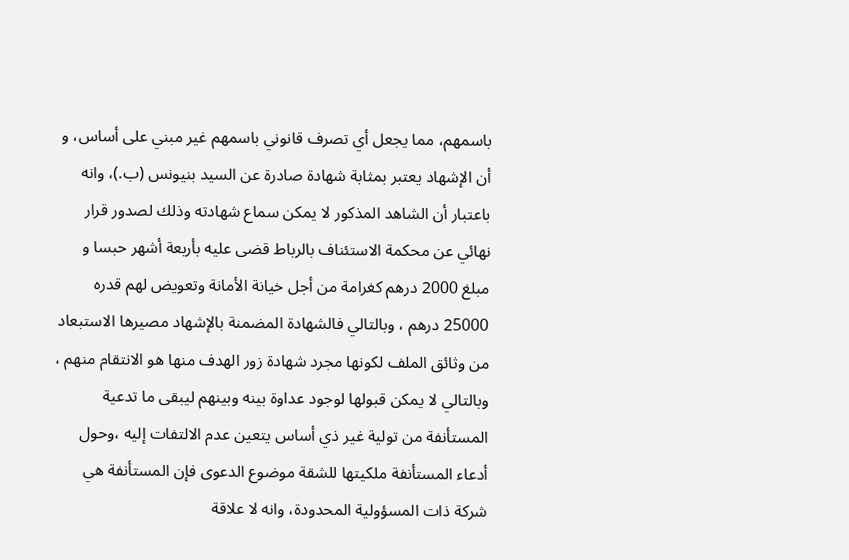باسمهم، مما يجعل أي تصرف قانوني باسمهم غير مبني على أساس، و أن الإشهاد يعتبر بمثابة شهادة صادرة عن السيد بنيونس (ب.)، وانه باعتبار أن الشاهد المذكور لا يمكن سماع شهادته وذلك لصدور قرار نهائي عن محكمة الاستئناف بالرباط قضى عليه بأربعة أشهر حبسا و مبلغ 2000 درهم كغرامة من أجل خيانة الأمانة وتعويض لهم قدره 25000 درهم ، وبالتالي فالشهادة المضمنة بالإشهاد مصيرها الاستبعاد من وثائق الملف لكونها مجرد شهادة زور الهدف منها هو الانتقام منهم ، وبالتالي لا يمكن قبولها لوجود عداوة بينه وبينهم ليبقى ما تدعية المستأنفة من تولية غير ذي أساس يتعين عدم الالتفات إليه ،وحول أدعاء المستأنفة ملكيتها للشقة موضوع الدعوى فإن المستأنفة هي شركة ذات المسؤولية المحدودة، وانه لا علاقة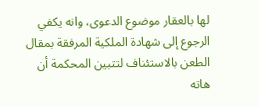لها بالعقار موضوع الدعوى، وانه يكفي الرجوع إلى شهادة الملكية المرفقة بمقال الطعن بالاستئناف لتتبين المحكمة أن هاته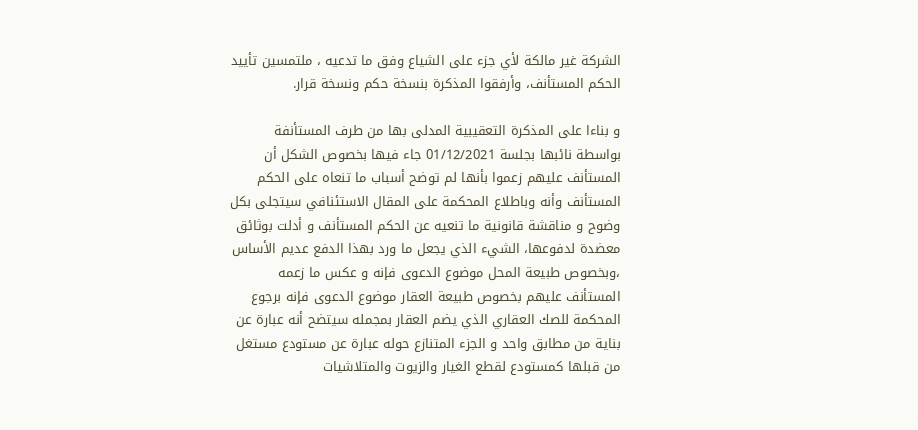الشركة غير مالكة لأي جزء على الشياع وفق ما تدعيه ، ملتمسين تأييد الحكم المستأنف، وأرفقوا المذكرة بنسخة حكم ونسخة قرار.

و بناءا على المذكرة التعقيبية المدلى بها من طرف المستأنفة بواسطة نائبها بجلسة 01/12/2021 جاء فيها بخصوص الشكل أن المستأنف عليهم زعموا بأنها لم توضح أسباب ما تنعاه على الحكم المستأنف وأنه وباطلاع المحكمة على المقال الاستئنافي سيتجلى بكل وضوح و مناقشة قانونية ما تنعيه عن الحكم المستأنف و أدلت بوثائق معضدة لدفوعها، الشيء الذي يجعل ما ورد بهذا الدفع عديم الأساس ،وبخصوص طبيعة المحل موضوع الدعوى فإنه و عكس ما زعمه المستأنف عليهم بخصوص طبيعة العقار موضوع الدعوى فإنه برجوع المحكمة للصك العقاري الذي يضم العقار بمجمله سيتضح أنه عبارة عن بناية من مطابق واحد و الجزء المتنازع حوله عبارة عن مستودع مستغل من قبلها كمستودع لقطع الغيار والزيوت والمتلاشيات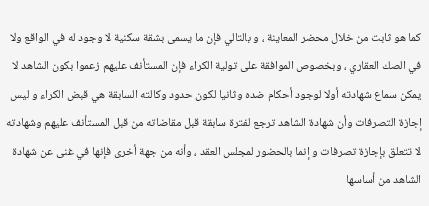كما هو ثابت من خلال محضر المعاينة ، و بالتالي فإن ما يسمى بشقة سكنية لا وجود له في الواقع ولا في الصك العقاري ، وبخصوص الموافقة على تولية الكراء فإن المستأنف عليهم زعموا بكون الشاهد لا يمكن سماع شهادته أولا لوجود أحكام ضده وثانيا لكون حدود وكالته السابقة هي قبض الكراء و ليس إجازة التصرفات وأن شهادة الشاهد ترجع لفترة سابقة قبل مقاضاته من قبل المستأنف عليهم وشهادته لا تتعلق بإجازة تصرفات و إنما بالحضور لمجلس العقد ، وأنه من جهة أخرى فإنها في غنى عن شهادة الشاهد من أساسها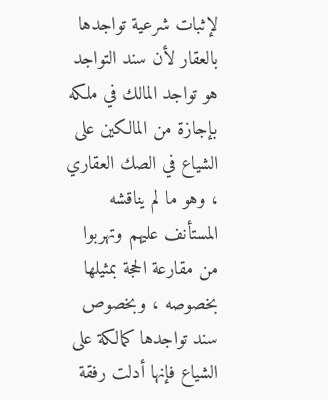لإثبات شرعية تواجدها بالعقار لأن سند التواجد هو تواجد المالك في ملكه بإجازة من المالكين على الشياع في الصك العقاري ، وهو ما لم يناقشه المستأنف عليهم وتهربوا من مقارعة الحجة بمثيلها بخصوصه ، وبخصوص سند تواجدها كمالكة على الشياع فإنها أدلت رفقة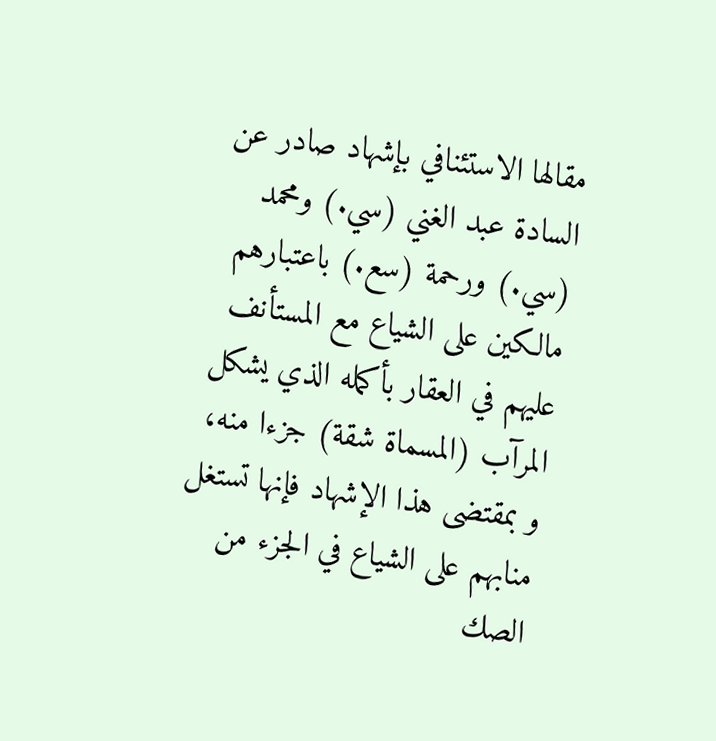مقالها الاستئنافي بإشهاد صادر عن السادة عبد الغني (سي.) ومحمد (سي.) ورحمة (سع.) باعتبارهم مالكين على الشياع مع المستأنف عليهم في العقار بأكمله الذي يشكل المرآب (المسماة شقة) جزءا منه، و بمقتضى هذا الإشهاد فإنها تستغل منابهم على الشياع في الجزء من الصك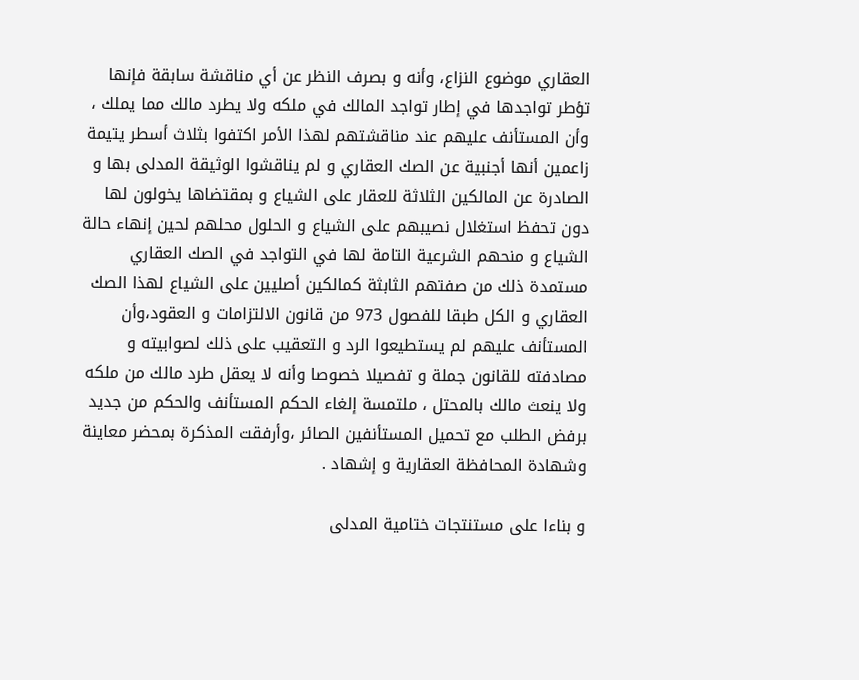العقاري موضوع النزاع، وأنه و بصرف النظر عن أي مناقشة سابقة فإنها تؤطر تواجدها في إطار تواجد المالك في ملكه ولا يطرد مالك مما يملك ، وأن المستأنف عليهم عند مناقشتهم لهذا الأمر اكتفوا بثلاث أسطر يتيمة زاعمين أنها أجنبية عن الصك العقاري و لم يناقشوا الوثيقة المدلى بها و الصادرة عن المالكين الثلاثة للعقار على الشياع و بمقتضاها يخولون لها دون تحفظ استغلال نصيبهم على الشياع و الحلول محلهم لحين إنهاء حالة الشياع و منحهم الشرعية التامة لها في التواجد في الصك العقاري مستمدة ذلك من صفتهم الثابثة كمالكين أصليين على الشياع لهذا الصك العقاري و الكل طبقا للفصول 973 من قانون الالتزامات و العقود،وأن المستأنف عليهم لم يستطيعوا الرد و التعقيب على ذلك لصوابيته و مصادفته للقانون جملة و تفصيلا خصوصا وأنه لا يعقل طرد مالك من ملكه ولا ينعث مالك بالمحتل ، ملتمسة إلغاء الحكم المستأنف والحكم من جديد برفض الطلب مع تحميل المستأنفين الصائر ،وأرفقت المذكرة بمحضر معاينة وشهادة المحافظة العقارية و إشهاد .

و بناءا على مستنتجات ختامية المدلى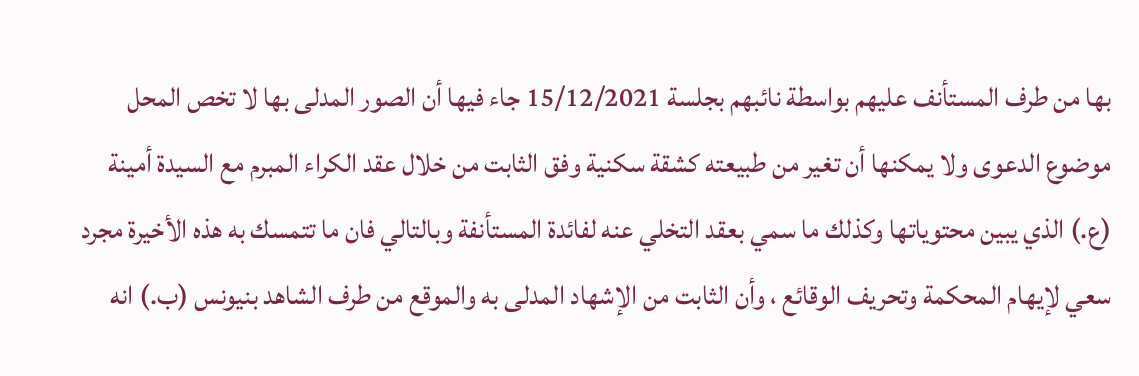بها من طرف المستأنف عليهم بواسطة نائبهم بجلسة 15/12/2021 جاء فيها أن الصور المدلى بها لا تخص المحل موضوع الدعوى ولا يمكنها أن تغير من طبيعته کشقة سكنية وفق الثابت من خلال عقد الكراء المبرم مع السيدة أمينة (ع.) الذي يبين محتوياتها وكذلك ما سمي بعقد التخلي عنه لفائدة المستأنفة وبالتالي فان ما تتمسك به هذه الأخيرة مجرد سعي لإيهام المحكمة وتحريف الوقائع ، وأن الثابت من الإشهاد المدلی به والموقع من طرف الشاهد بنيونس (ب.) انه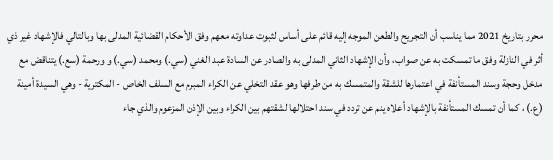محرر بتاريخ 2021 مما يناسب أن التجريح والطعن الموجه إليه قائم على أساس لثبوت عداوته معهم وفق الأحكام القضائية المدلى بها وبالتالي فالإشهاد غیر ذي أثر في النازلة وفق ما تمسکت به عن صواب، وأن الإشهاد الثاني المدلى به والصادر عن السادة عبد الغني (سي.) ومحمد (سي.) و ورحمة (سع.) يتناقض مع مدخل وحجة وسند المستأنفة في اعتمارها للشقة والمتمسك به من طرفها وهو عقد التخلي عن الكراء المبرم مع السلف الخاص - المكترية - وهي السيدة أمينة (ع.) ، كما أن تمسك المستأنفة بالإشهاد أعلاه ينم عن تردد في سند احتلالها لشقتهم بين الكراء وبين الإذن المزعوم والذي جاء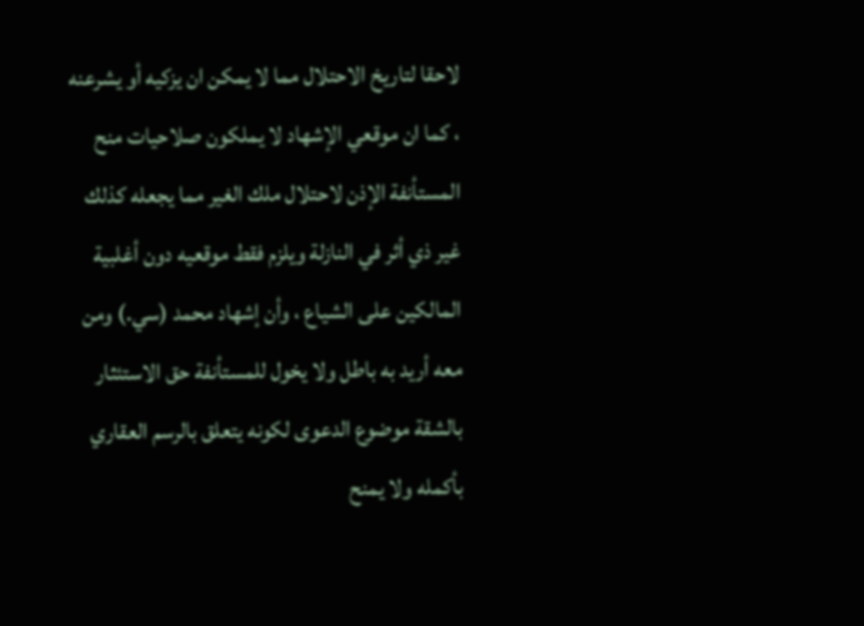لاحقا لتاريخ الاحتلال مما لا يمكن ان يزكيه أو يشرعنه ، كما ان موقعي الإشهاد لا يملكون صلاحيات منح المستأنفة الإذن لاحتلال ملك الغير مما يجعله كذلك غير ذي أثر في النازلة ويلزم فقط موقعيه دون أغلبية المالكين على الشياع ، وأن إشهاد محمد (سي.) ومن معه أريد به باطل ولا يخول للمستأنفة حق الاستئثار بالشقة موضوع الدعوى لكونه يتعلق بالرسم العقاري بأكمله ولا يمنح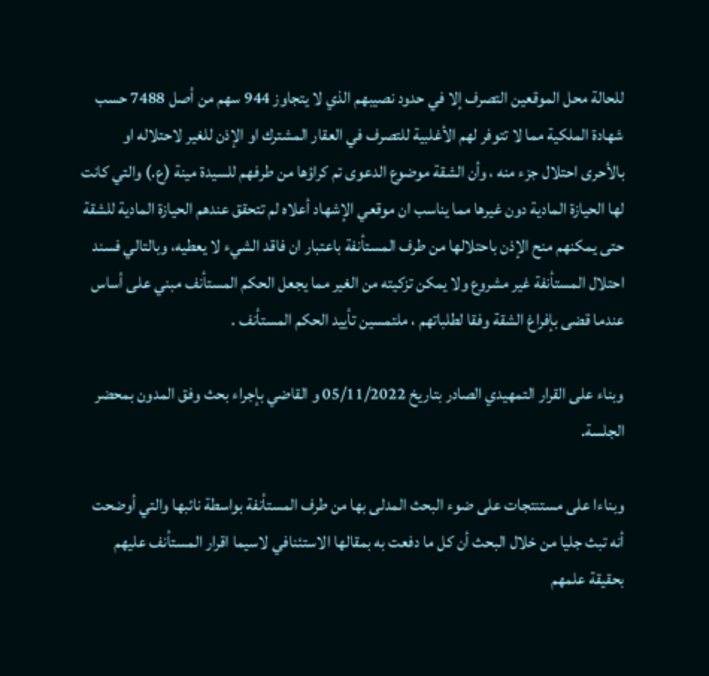للحالة محل الموقعين التصرف إلا في حدود نصيبهم الذي لا يتجاوز 944 سهم من أصل 7488 حسب شهادة الملكية مما لا تتوفر لهم الأغلبية للتصرف في العقار المشترك او الإذن للغير لاحتلاله او بالأحرى احتلال جزء منه ، وأن الشقة موضوع الدعوى تم کراؤها من طرفهم للسيدة مينة (ع.) والتي كانت لها الحيازة المادية دون غيرها مما يناسب ان موقعي الإشهاد أعلاه لم تتحقق عندهم الحيازة المادية للشقة حتى يمكنهم منح الإذن باحتلالها من طرف المستأنفة باعتبار ان فاقد الشيء لا يعطيه، وبالتالي فسند احتلال المستأنفة غير مشروع ولا يمكن تزكيته من الغير مما يجعل الحكم المستأنف مبني على أساس عندما قضى بإفراغ الشقة وفقا لطلباتهم ، ملتمسين تأييد الحكم المستأنف .

وبناء على القرار التمهيدي الصادر بتاريخ 05/11/2022 و القاضي بإجراء بحث وفق المدون بمحضر الجلسة.

وبناءا على مستنتجات على ضوء البحث المدلى بها من طرف المستأنفة بواسطة نائبها والتي أوضحت أنه تبث جليا من خلال البحث أن كل ما دفعت به بمقالها الاستئنافي لاسيما اقرار المستأنف عليهم بحقيقة علمهم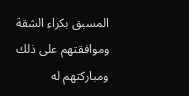المسبق بكراء الشقة وموافقتهم على ذلك ومباركتهم له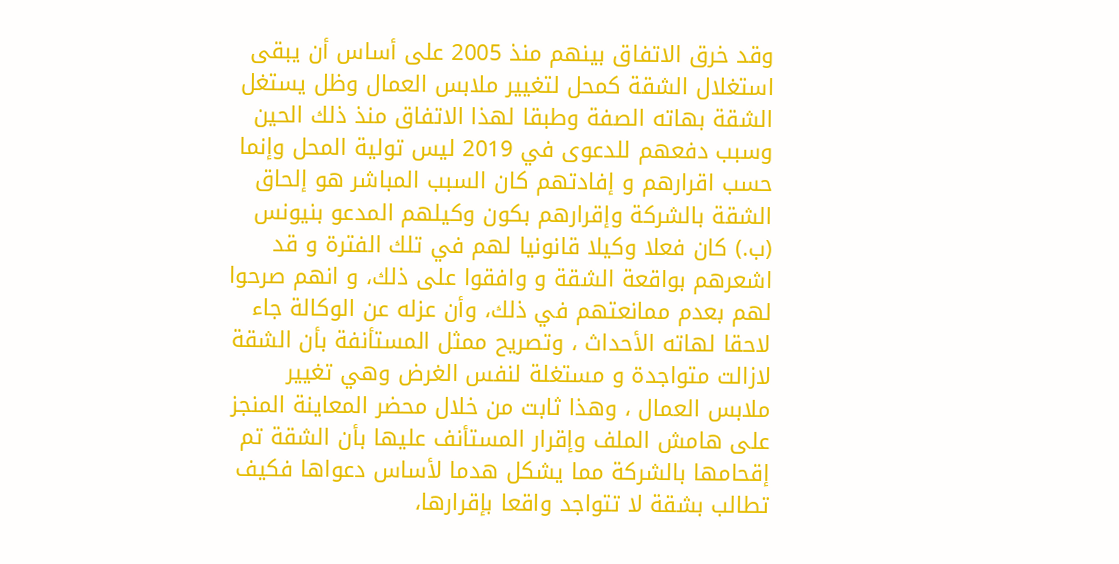وقد خرق الاتفاق بينهم منذ 2005 على أساس أن يبقى استغلال الشقة كمحل لتغيير ملابس العمال وظل يستغل الشقة بهاته الصفة وطبقا لهذا الاتفاق منذ ذلك الحين وسبب دفعهم للدعوى في 2019 لیس تولية المحل وإنما حسب اقرارهم و إفادتهم كان السبب المباشر هو إلحاق الشقة بالشركة وإقرارهم بكون وكيلهم المدعو بنيونس (ب.) كان فعلا وكيلا قانونيا لهم في تلك الفترة و قد اشعرهم بواقعة الشقة و وافقوا على ذلك، و انهم صرحوا لهم بعدم ممانعتهم في ذلك، وأن عزله عن الوكالة جاء لاحقا لهاته الأحداث ، وتصريح ممثل المستأنفة بأن الشقة لازالت متواجدة و مستغلة لنفس الغرض وهي تغيير ملابس العمال ، وهذا ثابت من خلال محضر المعاينة المنجز على هامش الملف وإقرار المستأنف عليها بأن الشقة تم إقحامها بالشركة مما يشكل هدما لأساس دعواها فكيف تطالب بشقة لا تتواجد واقعا بإقرارها،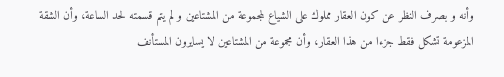وأنه و بصرف النظر عن كون العقار مملوك على الشياع لمجموعة من المشتاعين و لم يتم قسمته لحد الساعة، وأن الشقة المزعومة تشكل فقط جزءا من هذا العقار، وأن مجموعة من المشتاعين لا يسايرون المستأنف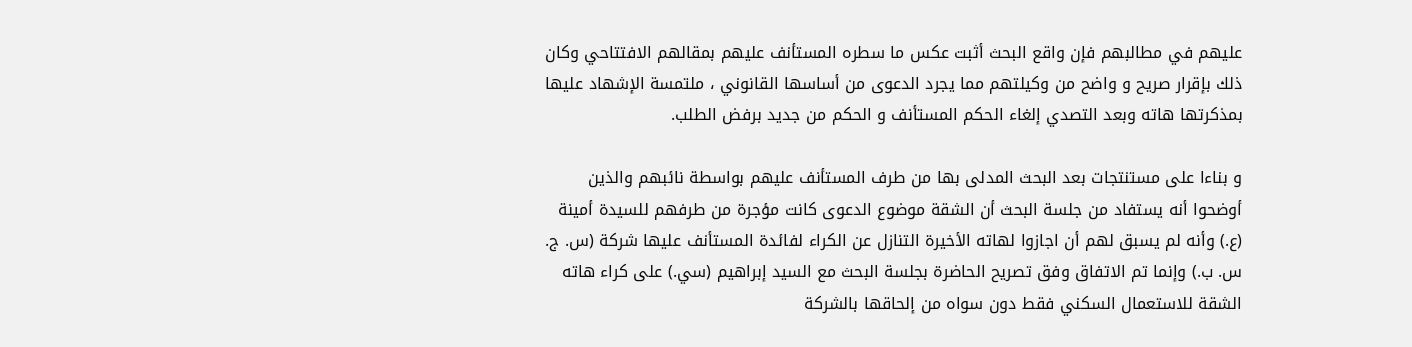عليهم في مطالبهم فإن واقع البحث أثبت عكس ما سطره المستأنف عليهم بمقالهم الافتتاحي وكان ذلك بإقرار صریح و واضح من وكيلتهم مما يجرد الدعوى من أساسها القانوني ، ملتمسة الإشهاد عليها بمذكرتها هاته وبعد التصدي إلغاء الحكم المستأنف و الحكم من جديد برفض الطلب.

و بناءا على مستنتجات بعد البحث المدلى بها من طرف المستأنف عليهم بواسطة نائبهم والذين أوضحوا أنه يستفاد من جلسة البحث أن الشقة موضوع الدعوى كانت مؤجرة من طرفهم للسيدة أمينة (ع.) وأنه لم يسبق لهم أن اجازوا لهاته الأخيرة التنازل عن الكراء لفائدة المستأنف عليها شركة (س. ج. س. ب.) وإنما تم الاتفاق وفق تصريح الحاضرة بجلسة البحث مع السيد إبراهيم (سي.) على كراء هاته الشقة للاستعمال السكني فقط دون سواه من إلحاقها بالشركة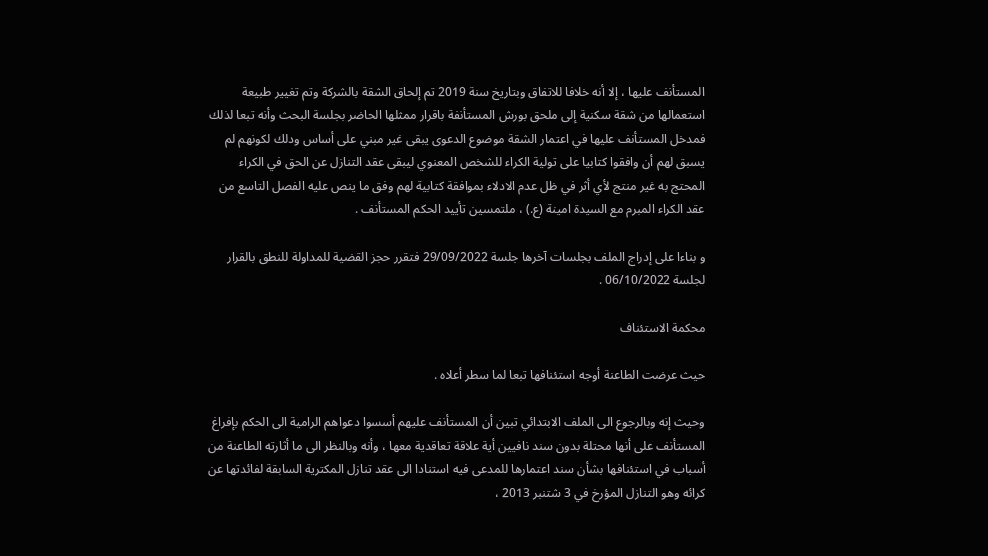المستأنف عليها ، إلا أنه خلافا للاتفاق وبتاريخ سنة 2019 تم إلحاق الشقة بالشركة وتم تغيير طبيعة استعمالها من شقة سكنية إلى ملحق بورش المستأنفة باقرار ممثلها الحاضر بجلسة البحث وأنه تبعا لذلك فمدخل المستأنف عليها في اعتمار الشقة موضوع الدعوى يبقى غير مبني على أساس ودلك لكونهم لم يسبق لهم أن وافقوا كتابيا على تولية الكراء للشخص المعنوي ليبقى عقد التنازل عن الحق في الكراء المحتج به غير منتج لأي أثر في ظل عدم الادلاء بموافقة كتابية لهم وفق ما ينص عليه الفصل التاسع من عقد الكراء المبرم مع السيدة امينة (ع.) ، ملتمسين تأييد الحكم المستأنف .

و بناءا على إدراج الملف بجلسات آخرها جلسة 29/09/2022 فتقرر حجز القضية للمداولة للنطق بالقرار لجلسة 06/10/2022 .

محكمة الاستئناف

حيث عرضت الطاعنة أوجه استئنافها تبعا لما سطر أعلاه .

وحيث إنه وبالرجوع الى الملف الابتدائي تبين أن المستأنف عليهم أسسوا دعواهم الرامية الى الحكم بإفراغ المستأنف على أنها محتلة بدون سند نافيين أية علاقة تعاقدية معها ، وأنه وبالنظر الى ما أثارته الطاعنة من أسباب في استئنافها بشأن سند اعتمارها للمدعى فيه استنادا الى عقد تنازل المكترية السابقة لفائدتها عن كرائه وهو التنازل المؤرخ في 3 شتنبر 2013 ،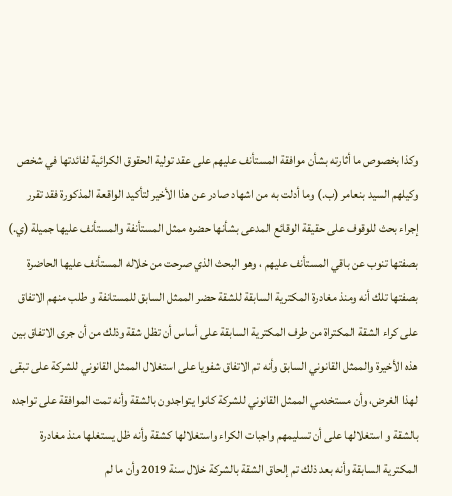وكذا بخصوص ما أثارته بشأن موافقة المستأنف عليهم على عقد تولية الحقوق الكرائية لفائدتها في شخص وكيلهم السيد بنعامر (ب.) وما أدلت به من اشهاد صادر عن هذا الأخير لتأكيد الواقعة المذكورة فقد تقرر إجراء بحث للوقوف على حقيقة الوقائع المدعى بشأنها حضره ممثل المستأنفة والمستأنف عليها جميلة (ي.) بصفتها تنوب عن باقي المستأنف عليهم ، وهو البحث الذي صرحت من خلاله المستأنف عليها الحاضرة بصفتها تلك أنه ومنذ مغادرة المكترية السابقة للشقة حضر الممثل السابق للمستانفة و طلب منهم الاتفاق على كراء الشقة المكتراة من طرف المكترية السابقة على أساس أن تظل شقة وذلك من أن جرى الاتفاق بين هذه الأخيرة والممثل القانوني السابق وأنه تم الاتفاق شفويا على استغلال الممثل القانوني للشركة على تبقى لهذا الغرض، وأن مستخدمي الممثل القانوني للشركة كانوا يتواجدون بالشقة وأنه تمت الموافقة على تواجده بالشقة و استغلالها على أن تسليمهم واجبات الكراء واستغلالها كشقة وأنه ظل يستغلها منذ مغادرة المكترية السابقة وأنه بعد ذلك تم إلحاق الشقة بالشركة خلال سنة 2019 وأن ما لم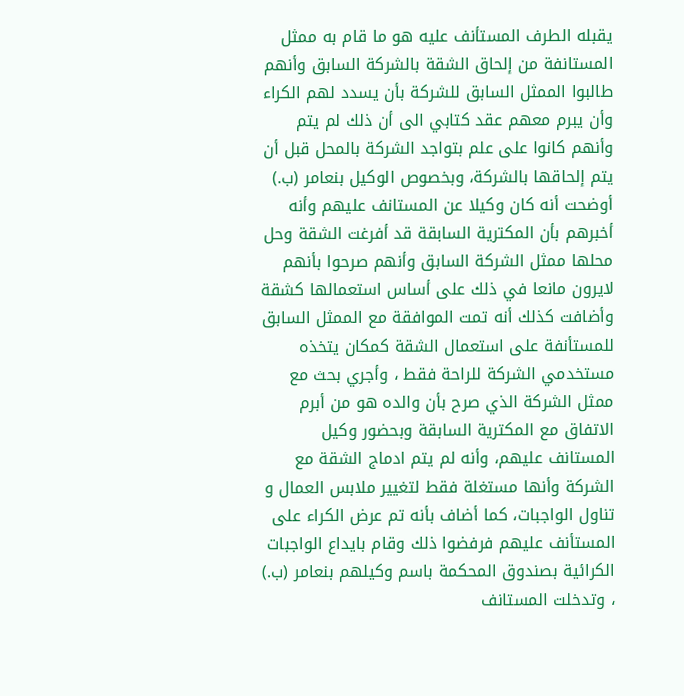يقبله الطرف المستأنف عليه هو ما قام به ممثل المستانفة من إلحاق الشقة بالشركة السابق وأنهم طالبوا الممثل السابق للشركة بأن يسدد لهم الكراء وأن يبرم معهم عقد كتابي الى أن ذلك لم يتم وأنهم كانوا على علم بتواجد الشركة بالمحل قبل أن يتم إلحاقها بالشركة، وبخصوص الوكيل بنعامر (ب.) أوضحت أنه كان وكيلا عن المستانف عليهم وأنه أخبرهم بأن المكترية السابقة قد أفرغت الشقة وحل محلها ممثل الشركة السابق وأنهم صرحوا بأنهم لايرون مانعا في ذلك على أساس استعمالها كشقة وأضافت كذلك أنه تمت الموافقة مع الممثل السابق للمستأنفة على استعمال الشقة كمكان يتخذه مستخدمي الشركة للراحة فقط ، وأجري بحث مع ممثل الشركة الذي صرح بأن والده هو من أبرم الاتفاق مع المكترية السابقة وبحضور وكيل المستانف عليهم، وأنه لم يتم ادماج الشقة مع الشركة وأنها مستغلة فقط لتغيير ملابس العمال و تناول الواجبات، كما أضاف بأنه تم عرض الكراء على المستأنف عليهم فرفضوا ذلك وقام بايداع الواجبات الكرائية بصندوق المحكمة باسم وكيلهم بنعامر (ب.) ، وتدخلت المستانف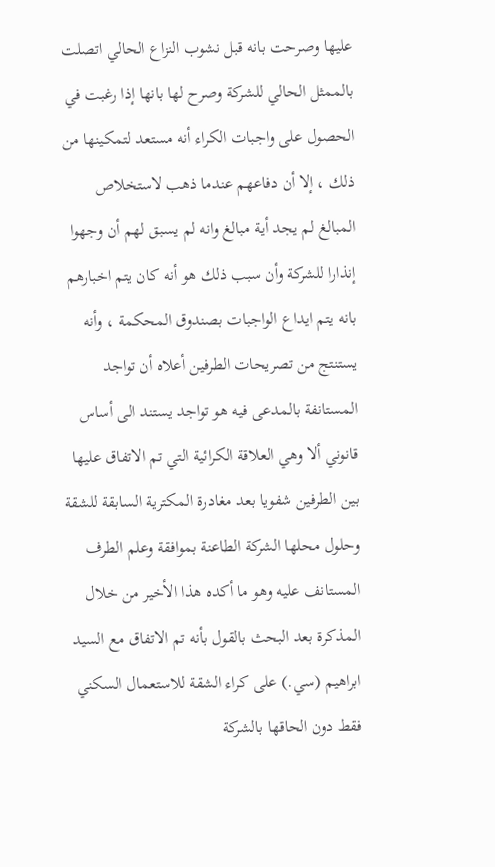عليها وصرحت بانه قبل نشوب النزاع الحالي اتصلت بالممثل الحالي للشركة وصرح لها بانها إذا رغبت في الحصول على واجبات الكراء أنه مستعد لتمكينها من ذلك ، إلا أن دفاعهم عندما ذهب لاستخلاص المبالغ لم يجد أية مبالغ وانه لم يسبق لهم أن وجهوا إنذارا للشركة وأن سبب ذلك هو أنه كان يتم اخبارهم بانه يتم ايداع الواجبات بصندوق المحكمة ، وأنه يستنتج من تصريحات الطرفين أعلاه أن تواجد المستانفة بالمدعى فيه هو تواجد يستند الى أساس قانوني ألا وهي العلاقة الكرائية التي تم الاتفاق عليها بين الطرفين شفويا بعد مغادرة المكترية السابقة للشقة وحلول محلها الشركة الطاعنة بموافقة وعلم الطرف المستانف عليه وهو ما أكده هذا الأخير من خلال المذكرة بعد البحث بالقول بأنه تم الاتفاق مع السيد ابراهيم (سي.) على كراء الشقة للاستعمال السكني فقط دون الحاقها بالشركة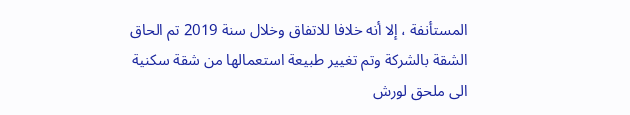المستأنفة ، إلا أنه خلافا للاتفاق وخلال سنة 2019 تم الحاق الشقة بالشركة وتم تغيير طبيعة استعمالها من شقة سكنية الى ملحق لورش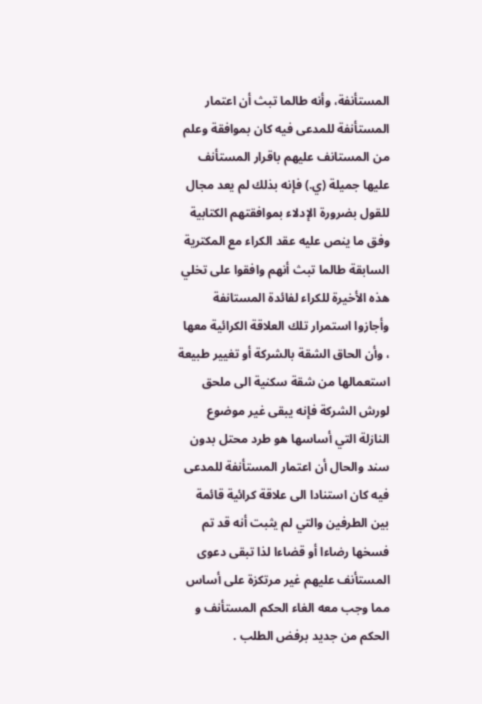المستأنفة، وأنه طالما تبث أن اعتمار المستأنفة للمدعى فيه كان بموافقة وعلم من المستانف عليهم باقرار المستأنف عليها جميلة (ي.) فإنه بذلك لم يعد مجال للقول بضرورة الإدلاء بموافقتهم الكتابية وفق ما ينص عليه عقد الكراء مع المكترية السابقة طالما تبث أنهم وافقوا على تخلي هذه الأخيرة للكراء لفائدة المستانفة وأجازوا استمرار تلك العلاقة الكرائية معها ، وأن الحاق الشقة بالشركة أو تغيير طبيعة استعمالها من شقة سكنية الى ملحق لورش الشركة فإنه يبقى غير موضوع النازلة التي أساسها هو طرد محتل بدون سند والحال أن اعتمار المستأنفة للمدعى فيه كان استنادا الى علاقة كرائية قائمة بين الطرفين والتي لم يثبت أنه قد تم فسخها رضاءا أو قضاءا لذا تبقى دعوى المستأنف عليهم غير مرتكزة على أساس مما وجب معه الغاء الحكم المستأنف و الحكم من جديد برفض الطلب .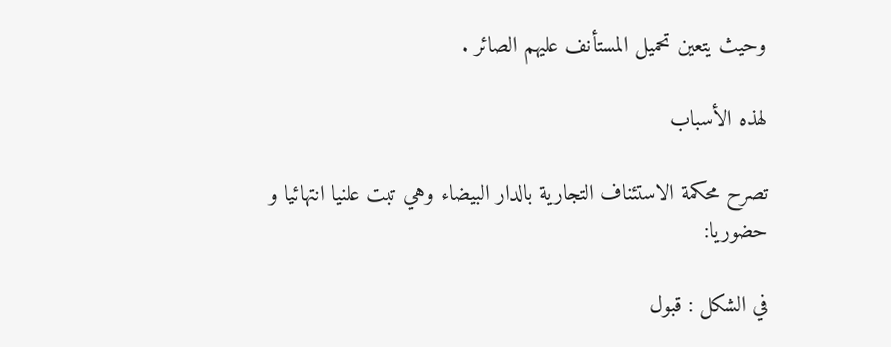وحيث يتعين تحميل المستأنف عليهم الصائر .

لهذه الأسباب

تصرح محكمة الاستئناف التجارية بالدار البيضاء وهي تبت علنيا انتهائيا و حضوريا:

في الشكل : قبول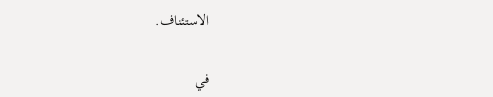الاستئناف.

في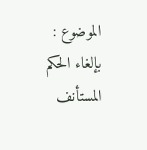الموضوع : بإلغاء الحكم المستأنف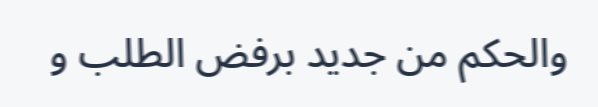والحكم من جديد برفض الطلب و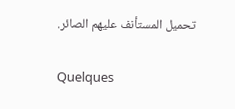تحميل المستأنف عليهم الصائر.

Quelques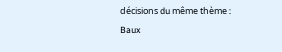décisions du même thème : Baux